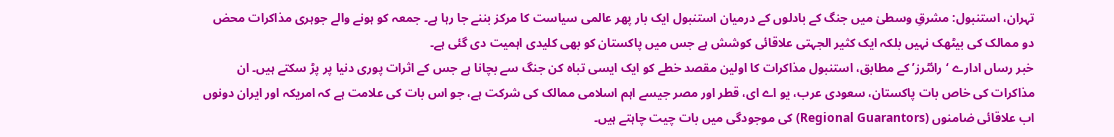تہران، استنبول: مشرقِ وسطیٰ میں جنگ کے بادلوں کے درمیان استنبول ایک بار پھر عالمی سیاست کا مرکز بننے جا رہا ہے۔ جمعہ کو ہونے والے جوہری مذاکرات محض دو ممالک کی بیٹھک نہیں بلکہ ایک کثیر الجہتی علاقائی کوشش ہے جس میں پاکستان کو بھی کلیدی اہمیت دی گئی ہے۔
خبر رساں ادارے ‘رائٹرز’ کے مطابق، استنبول مذاکرات کا اولین مقصد خطے کو ایک ایسی تباہ کن جنگ سے بچانا ہے جس کے اثرات پوری دنیا پر پڑ سکتے ہیں۔ ان مذاکرات کی خاص بات پاکستان، سعودی عرب، یو اے ای، قطر اور مصر جیسے اہم اسلامی ممالک کی شرکت ہے، جو اس بات کی علامت ہے کہ امریکہ اور ایران دونوں اب علاقائی ضامنوں (Regional Guarantors) کی موجودگی میں بات چیت چاہتے ہیں۔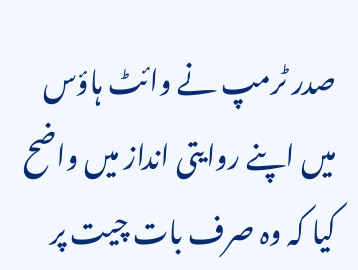صدر ٹرمپ نے وائٹ ہاؤس میں اپنے روایتی انداز میں واضح کیا کہ وہ صرف بات چیت پر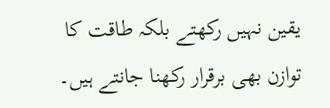یقین نہیں رکھتے بلکہ طاقت کا توازن بھی برقرار رکھنا جانتے ہیں۔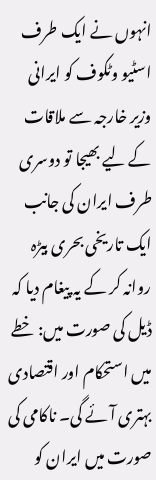انہوں نے ایک طرف اسٹیو وٹکوف کو ایرانی وزیر خارجہ سے ملاقات کے لیے بھیجا تو دوسری طرف ایران کی جانب ایک تاریخی بحری بیڑہ روانہ کر کے یہ پیغام دیا کہ ڈیل کی صورت میں: خطے میں استحکام اور اقتصادی بہتری آئے گی۔ ناکامی کی صورت میں ایران کو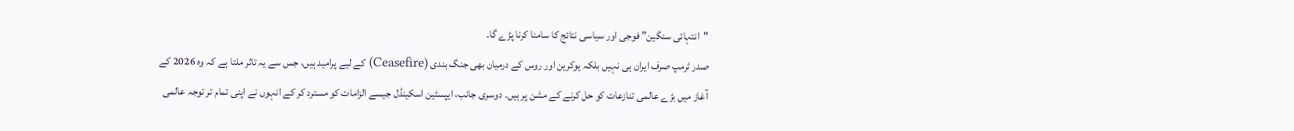"انتہائی سنگین” فوجی اور سیاسی نتائج کا سامنا کرنا پڑے گا۔
صدر ٹرمپ صرف ایران ہی نہیں بلکہ یوکرین اور روس کے درمیان بھی جنگ بندی (Ceasefire) کے لیے پرامید ہیں، جس سے یہ تاثر ملتا ہے کہ وہ 2026 کے آغاز میں بڑے عالمی تنازعات کو حل کرنے کے مشن پر ہیں۔ دوسری جانب، ایپسٹین اسکینڈل جیسے الزامات کو مسترد کر کے انہوں نے اپنی تمام تر توجہ عالمی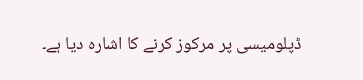ڈپلومیسی پر مرکوز کرنے کا اشارہ دیا ہے۔